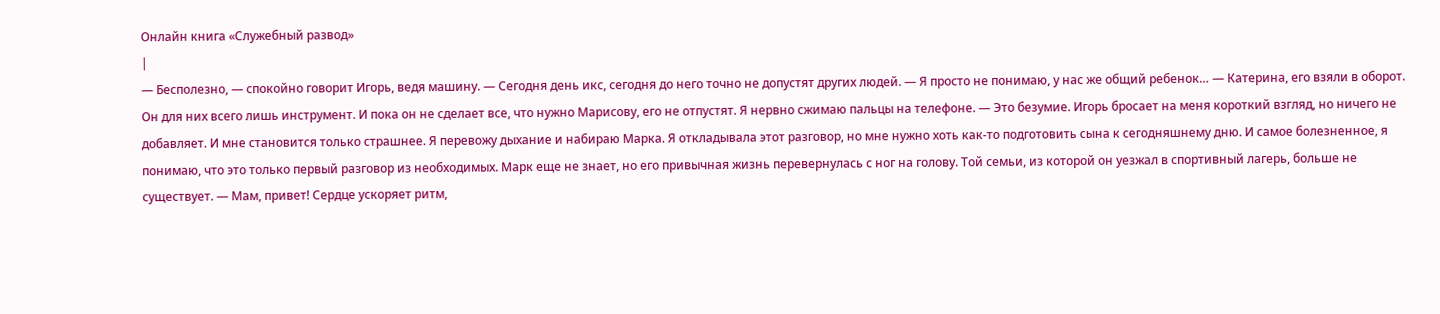Онлайн книга «Служебный развод»
|
— Бесполезно, — спокойно говорит Игорь, ведя машину. — Сегодня день икс, сегодня до него точно не допустят других людей. — Я просто не понимаю, у нас же общий ребенок… — Катерина, его взяли в оборот. Он для них всего лишь инструмент. И пока он не сделает все, что нужно Марисову, его не отпустят. Я нервно сжимаю пальцы на телефоне. — Это безумие. Игорь бросает на меня короткий взгляд, но ничего не добавляет. И мне становится только страшнее. Я перевожу дыхание и набираю Марка. Я откладывала этот разговор, но мне нужно хоть как-то подготовить сына к сегодняшнему дню. И самое болезненное, я понимаю, что это только первый разговор из необходимых. Марк еще не знает, но его привычная жизнь перевернулась с ног на голову. Той семьи, из которой он уезжал в спортивный лагерь, больше не существует. — Мам, привет! Сердце ускоряет ритм,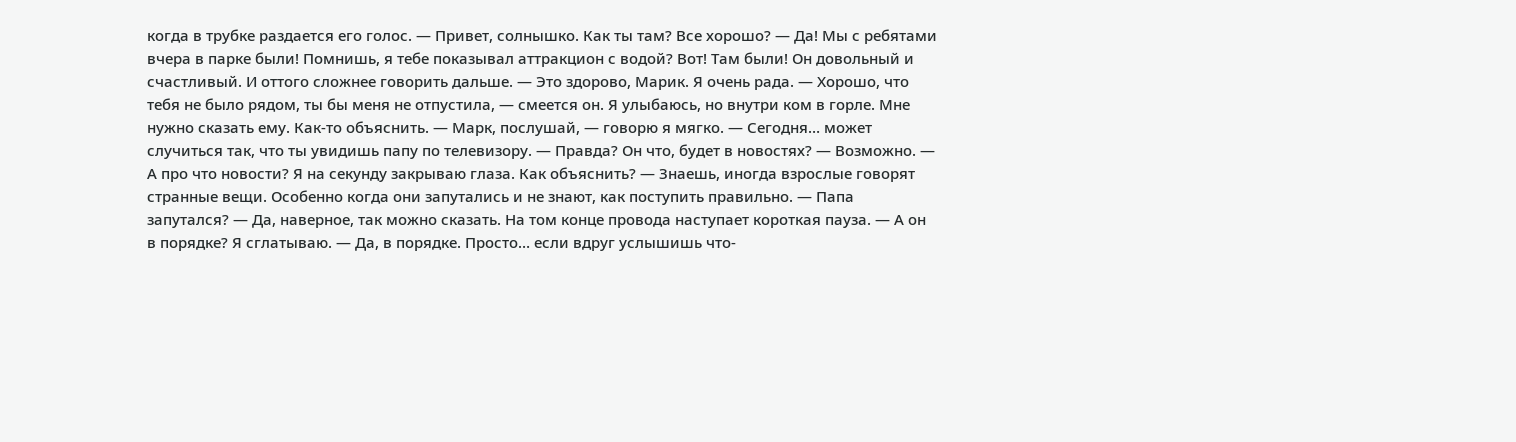когда в трубке раздается его голос. — Привет, солнышко. Как ты там? Все хорошо? — Да! Мы с ребятами вчера в парке были! Помнишь, я тебе показывал аттракцион с водой? Вот! Там были! Он довольный и счастливый. И оттого сложнее говорить дальше. — Это здорово, Марик. Я очень рада. — Хорошо, что тебя не было рядом, ты бы меня не отпустила, — смеется он. Я улыбаюсь, но внутри ком в горле. Мне нужно сказать ему. Как-то объяснить. — Марк, послушай, — говорю я мягко. — Сегодня… может случиться так, что ты увидишь папу по телевизору. — Правда? Он что, будет в новостях? — Возможно. — А про что новости? Я на секунду закрываю глаза. Как объяснить? — Знаешь, иногда взрослые говорят странные вещи. Особенно когда они запутались и не знают, как поступить правильно. — Папа запутался? — Да, наверное, так можно сказать. На том конце провода наступает короткая пауза. — А он в порядке? Я сглатываю. — Да, в порядке. Просто… если вдруг услышишь что-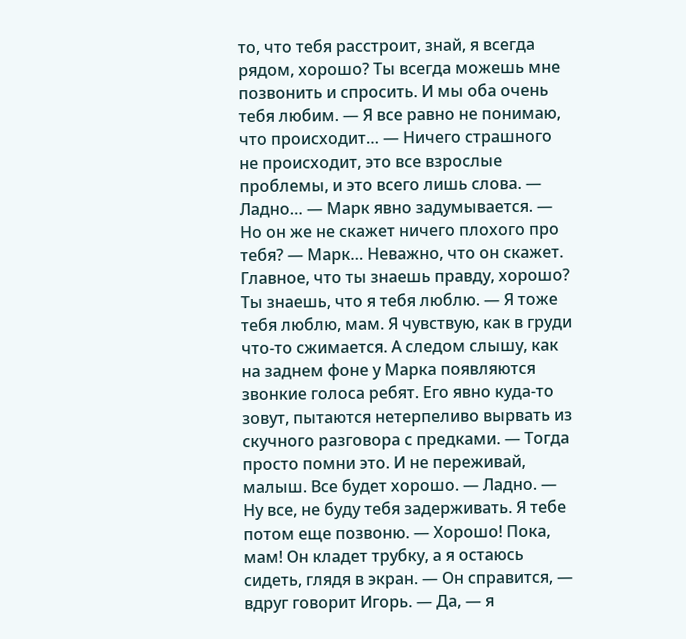то, что тебя расстроит, знай, я всегда рядом, хорошо? Ты всегда можешь мне позвонить и спросить. И мы оба очень тебя любим. — Я все равно не понимаю, что происходит… — Ничего страшного не происходит, это все взрослые проблемы, и это всего лишь слова. — Ладно… — Марк явно задумывается. — Но он же не скажет ничего плохого про тебя? — Марк… Неважно, что он скажет. Главное, что ты знаешь правду, хорошо? Ты знаешь, что я тебя люблю. — Я тоже тебя люблю, мам. Я чувствую, как в груди что-то сжимается. А следом слышу, как на заднем фоне у Марка появляются звонкие голоса ребят. Его явно куда-то зовут, пытаются нетерпеливо вырвать из скучного разговора с предками. — Тогда просто помни это. И не переживай, малыш. Все будет хорошо. — Ладно. — Ну все, не буду тебя задерживать. Я тебе потом еще позвоню. — Хорошо! Пока, мам! Он кладет трубку, а я остаюсь сидеть, глядя в экран. — Он справится, — вдруг говорит Игорь. — Да, — я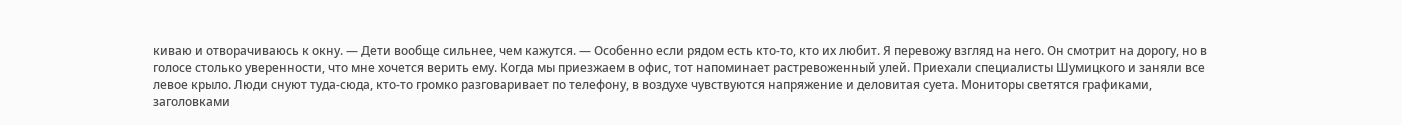киваю и отворачиваюсь к окну. — Дети вообще сильнее, чем кажутся. — Особенно если рядом есть кто-то, кто их любит. Я перевожу взгляд на него. Он смотрит на дорогу, но в голосе столько уверенности, что мне хочется верить ему. Когда мы приезжаем в офис, тот напоминает растревоженный улей. Приехали специалисты Шумицкого и заняли все левое крыло. Люди снуют туда-сюда, кто-то громко разговаривает по телефону, в воздухе чувствуются напряжение и деловитая суета. Мониторы светятся графиками, заголовками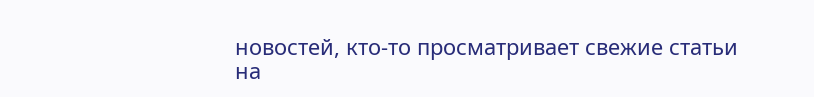новостей, кто-то просматривает свежие статьи на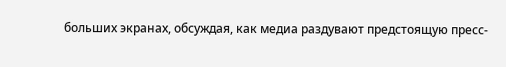больших экранах, обсуждая, как медиа раздувают предстоящую пресс-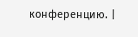конференцию. |